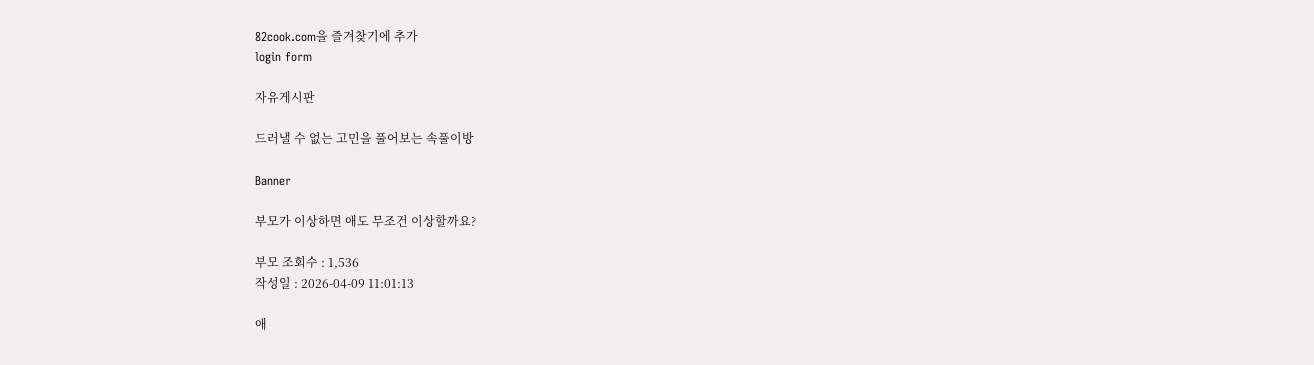82cook.com을 즐겨찾기에 추가
login form

자유게시판

드러낼 수 없는 고민을 풀어보는 속풀이방

Banner

부모가 이상하면 애도 무조건 이상할까요?

부모 조회수 : 1,536
작성일 : 2026-04-09 11:01:13

애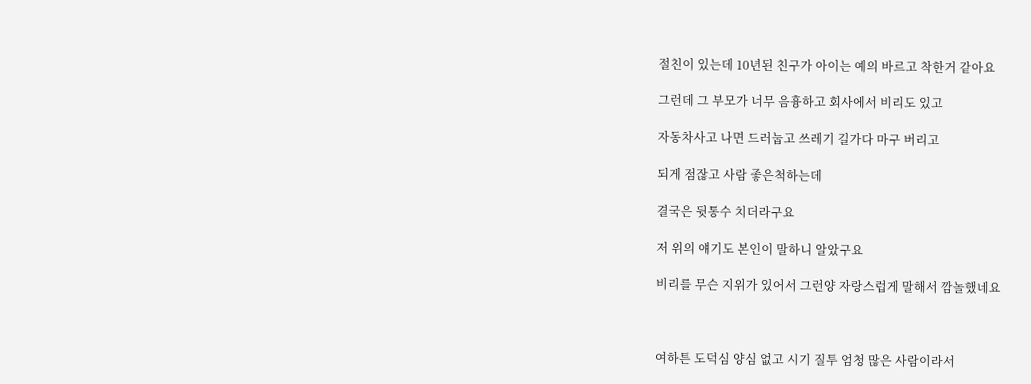절친이 있는데 10년된 친구가 아이는 예의 바르고 착한거 같아요

그런데 그 부모가 너무 음흉하고 회사에서 비리도 있고

자동차사고 나면 드러눕고 쓰레기 길가다 마구 버리고

되게 점잖고 사람 좋은척하는데

결국은 뒷통수 치더라구요

저 위의 얘기도 본인이 말하니 알았구요

비리를 무슨 지위가 있어서 그런양 자랑스럽게 말해서 깜놀했네요



여하튼 도덕심 양심 없고 시기 질투 엄청 많은 사람이라서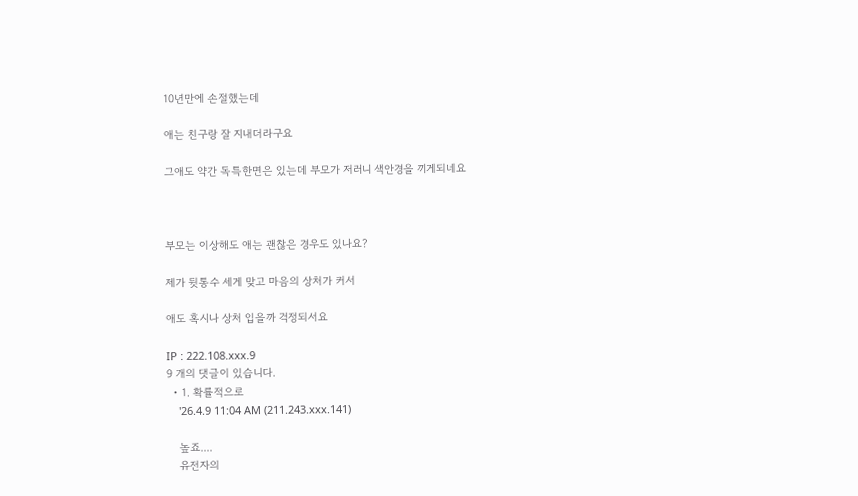10년만에 손절했는데

애는 친구랑 잘 지내더라구요

그애도 약간 독특한면은 있는데 부모가 저러니 색안경을 끼게되네요



부모는 이상해도 애는 괜찮은 경우도 있나요?

제가 뒷통수 세게 맞고 마음의 상처가 커서

애도 혹시나 상처 입을까 걱정되서요

IP : 222.108.xxx.9
9 개의 댓글이 있습니다.
  • 1. 확률적으로
    '26.4.9 11:04 AM (211.243.xxx.141)

    높죠....
    유전자의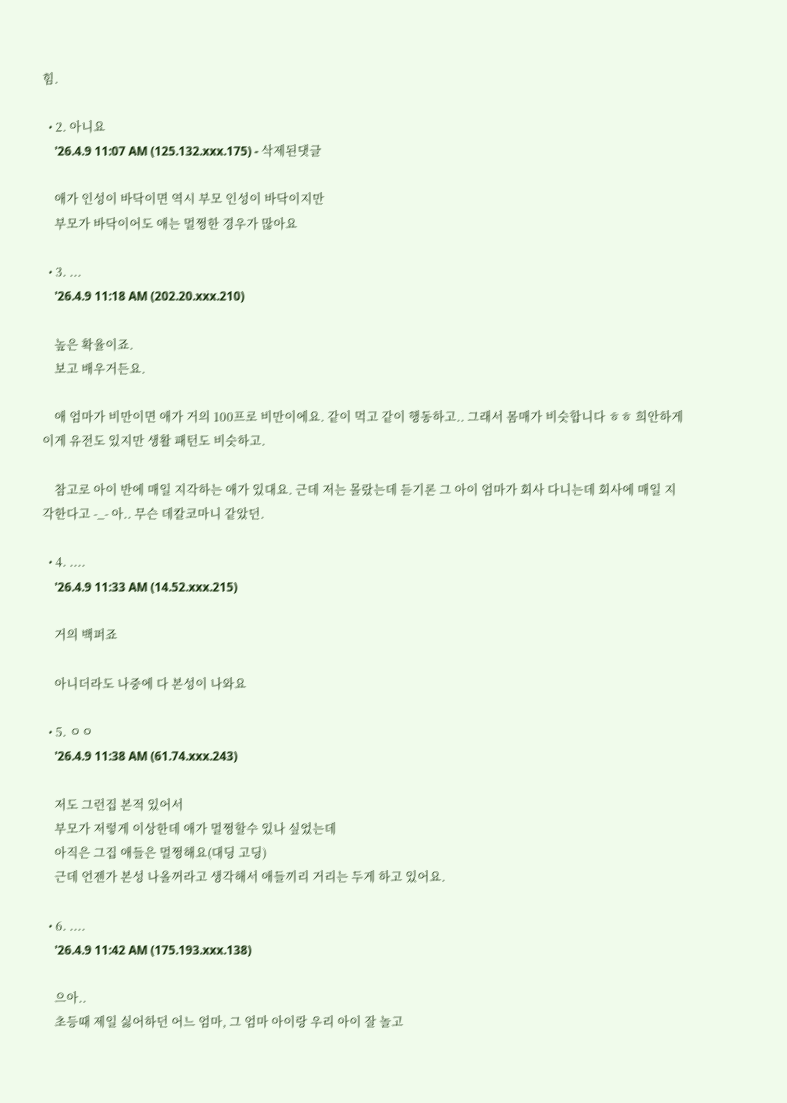힘.

  • 2. 아니요
    '26.4.9 11:07 AM (125.132.xxx.175) - 삭제된댓글

    애가 인성이 바닥이면 역시 부모 인성이 바닥이지만
    부모가 바닥이어도 애는 멀쩡한 경우가 많아요

  • 3. ...
    '26.4.9 11:18 AM (202.20.xxx.210)

    높은 확율이죠.
    보고 배우거든요.

    애 엄마가 비만이면 애가 거의 100프로 비만이에요. 같이 먹고 같이 행동하고.. 그래서 몸매가 비슷합니다 ㅎㅎ 희안하게 이게 유전도 있지만 생활 패턴도 비슷하고.

    참고로 아이 반에 매일 지각하는 애가 있대요. 근데 저는 몰랐는데 듣기론 그 아이 엄마가 회사 다니는데 회사에 매일 지각한다고 -_- 아.. 무슨 데칼코마니 같았던.

  • 4. ....
    '26.4.9 11:33 AM (14.52.xxx.215)

    거의 백퍼죠

    아니더라도 나중에 다 본성이 나와요

  • 5. ㅇㅇ
    '26.4.9 11:38 AM (61.74.xxx.243)

    저도 그런집 본적 있어서
    부모가 저렇게 이상한데 애가 멀쩡할수 있나 싶었는데
    아직은 그집 애들은 멀쩡해요(대딩 고딩)
    근데 언젠가 본성 나올꺼라고 생각해서 애들끼리 거리는 두게 하고 있어요.

  • 6. ....
    '26.4.9 11:42 AM (175.193.xxx.138)

    으아..
    초등때 제일 싫어하던 어느 엄마, 그 엄마 아이랑 우리 아이 잘 놀고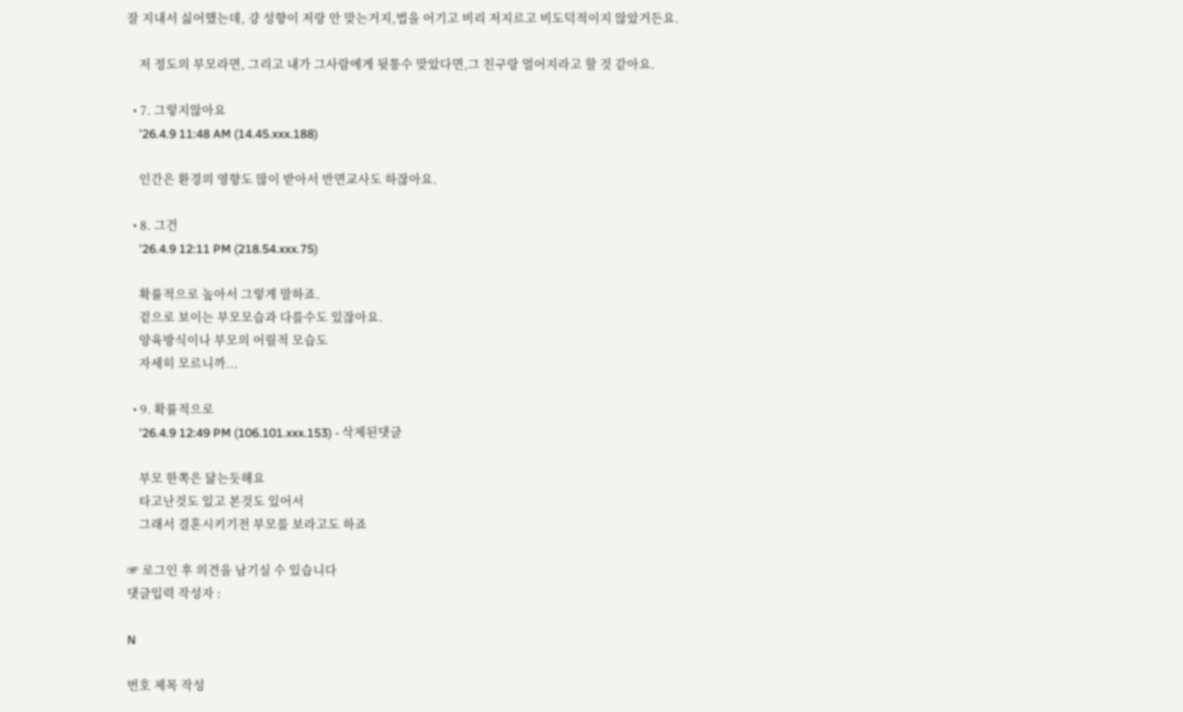잘 지내서 싫어했는데, 걍 성향이 저랑 안 맞는거지,법을 어기고 비리 저지르고 비도덕적이지 않았거든요.

    저 정도의 부모라면, 그리고 내가 그사람에게 뒷통수 맞았다면,그 친구랑 멀어지라고 할 것 같아요.

  • 7. 그렇지않아요
    '26.4.9 11:48 AM (14.45.xxx.188)

    인간은 환경의 영향도 많이 받아서 반면교사도 하잖아요.

  • 8. 그건
    '26.4.9 12:11 PM (218.54.xxx.75)

    확률적으로 높아서 그렇게 말하죠.
    겉으로 보이는 부모모습과 다를수도 있잖아요.
    양육방식이나 부모의 어릴적 모습도
    자세히 모르니까...

  • 9. 확률적으로
    '26.4.9 12:49 PM (106.101.xxx.153) - 삭제된댓글

    부모 한쪽은 닮는듯해요
    타고난것도 있고 본것도 있어서
    그래서 결혼시키기전 부모를 보라고도 하죠

☞ 로그인 후 의견을 남기실 수 있습니다
댓글입력 작성자 :

N

번호 제목 작성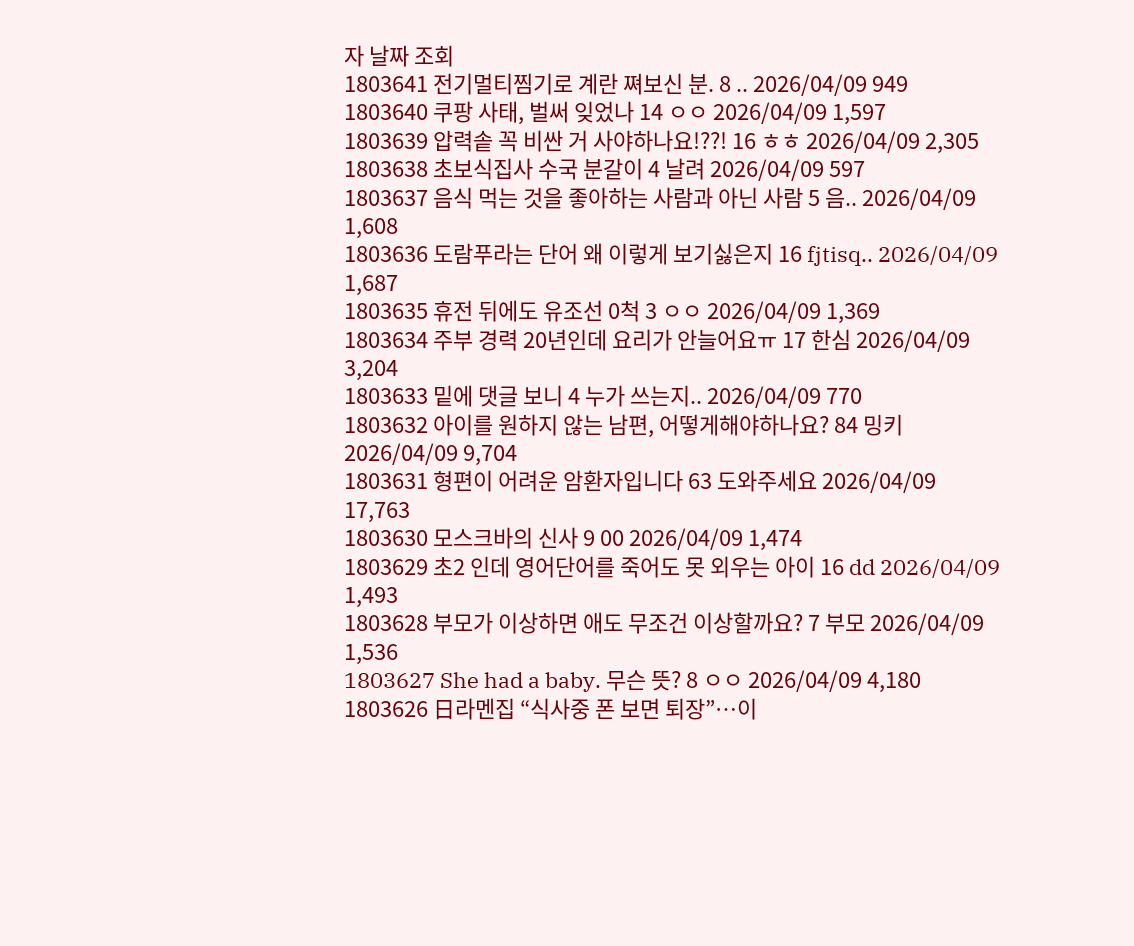자 날짜 조회
1803641 전기멀티찜기로 계란 쪄보신 분. 8 .. 2026/04/09 949
1803640 쿠팡 사태, 벌써 잊었나 14 ㅇㅇ 2026/04/09 1,597
1803639 압력솥 꼭 비싼 거 사야하나요!??! 16 ㅎㅎ 2026/04/09 2,305
1803638 초보식집사 수국 분갈이 4 날려 2026/04/09 597
1803637 음식 먹는 것을 좋아하는 사람과 아닌 사람 5 음.. 2026/04/09 1,608
1803636 도람푸라는 단어 왜 이렇게 보기싫은지 16 fjtisq.. 2026/04/09 1,687
1803635 휴전 뒤에도 유조선 0척 3 ㅇㅇ 2026/04/09 1,369
1803634 주부 경력 20년인데 요리가 안늘어요ㅠ 17 한심 2026/04/09 3,204
1803633 밑에 댓글 보니 4 누가 쓰는지.. 2026/04/09 770
1803632 아이를 원하지 않는 남편, 어떻게해야하나요? 84 밍키 2026/04/09 9,704
1803631 형편이 어려운 암환자입니다 63 도와주세요 2026/04/09 17,763
1803630 모스크바의 신사 9 00 2026/04/09 1,474
1803629 초2 인데 영어단어를 죽어도 못 외우는 아이 16 dd 2026/04/09 1,493
1803628 부모가 이상하면 애도 무조건 이상할까요? 7 부모 2026/04/09 1,536
1803627 She had a baby. 무슨 뜻? 8 ㅇㅇ 2026/04/09 4,180
1803626 日라멘집 “식사중 폰 보면 퇴장”…이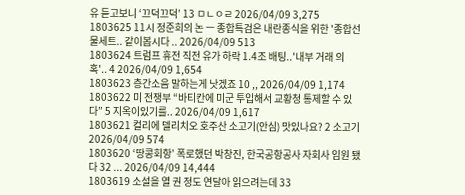유 듣고보니 ‘끄덕끄덕’ 13 ㅁㄴㅇㄹ 2026/04/09 3,275
1803625 11시 정준희의 논 ㅡ 종합특검은 내란종식을 위한 '종합선물세트.. 같이봅시다 .. 2026/04/09 513
1803624 트럼프 휴전 직전 유가 하락 1.4조 배팅..'내부 거래 의혹'.. 4 2026/04/09 1,654
1803623 층간소음 말하는게 낫겠죠 10 ,, 2026/04/09 1,174
1803622 미 전쟁부 “바티칸에 미군 투입해서 교황청 통제할 수 있다” 5 지옥이있기를.. 2026/04/09 1,617
1803621 컬리에 델리치오 호주산 소고기(안심) 맛있나요? 2 소고기 2026/04/09 574
1803620 ‘땅콩회항’ 폭로했던 박창진, 한국공항공사 자회사 임원 됐다 32 ... 2026/04/09 14,444
1803619 소설을 열 권 정도 연달아 읽으려는데 33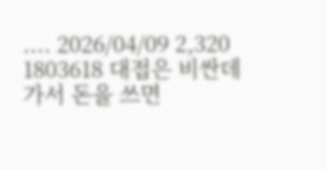.... 2026/04/09 2,320
1803618 대접은 비싼데 가서 돈을 쓰면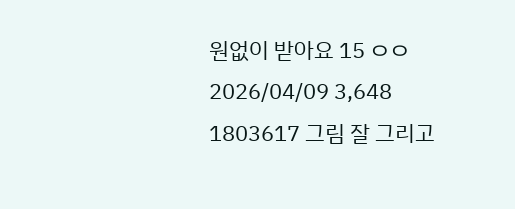원없이 받아요 15 ㅇㅇ 2026/04/09 3,648
1803617 그림 잘 그리고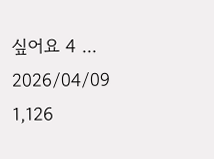싶어요 4 ... 2026/04/09 1,126